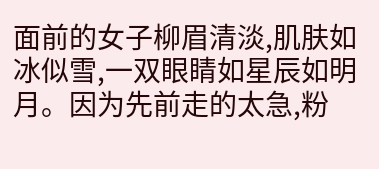面前的女子柳眉清淡,肌肤如冰似雪,一双眼睛如星辰如明月。因为先前走的太急,粉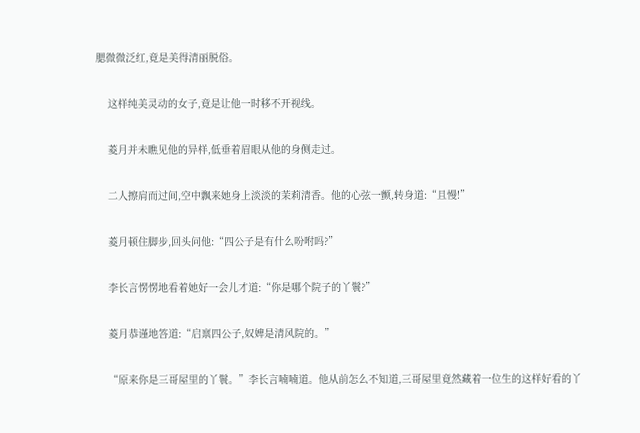腮微微泛红,竟是美得清丽脱俗。

    这样纯美灵动的女子,竟是让他一时移不开视线。

    菱月并未瞧见他的异样,低垂着眉眼从他的身侧走过。

    二人擦肩而过间,空中飘来她身上淡淡的茉莉清香。他的心弦一颤,转身道:“且慢!”

    菱月顿住脚步,回头问他:“四公子是有什么吩咐吗?”

    李长言愣愣地看着她好一会儿才道:“你是哪个院子的丫鬟?”

    菱月恭谨地答道:“启禀四公子,奴婢是清风院的。”

    “原来你是三哥屋里的丫鬟。”李长言喃喃道。他从前怎么不知道,三哥屋里竟然藏着一位生的这样好看的丫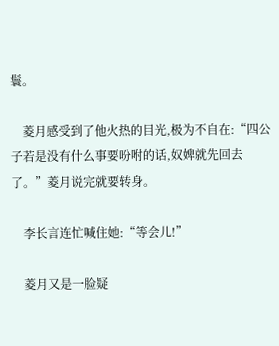鬟。

    菱月感受到了他火热的目光,极为不自在:“四公子若是没有什么事要吩咐的话,奴婢就先回去了。”菱月说完就要转身。

    李长言连忙喊住她:“等会儿!”

    菱月又是一脸疑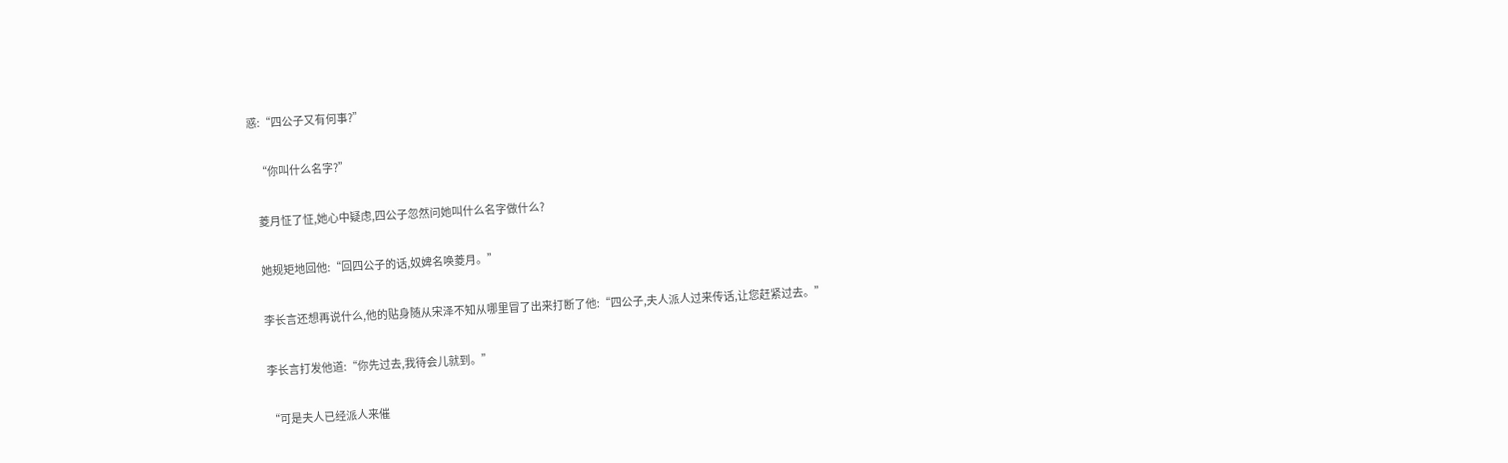惑:“四公子又有何事?”

    “你叫什么名字?”

    菱月怔了怔,她心中疑虑,四公子忽然问她叫什么名字做什么?

    她规矩地回他:“回四公子的话,奴婢名唤菱月。”

    李长言还想再说什么,他的贴身随从宋泽不知从哪里冒了出来打断了他:“四公子,夫人派人过来传话,让您赶紧过去。”

    李长言打发他道:“你先过去,我待会儿就到。”

    “可是夫人已经派人来催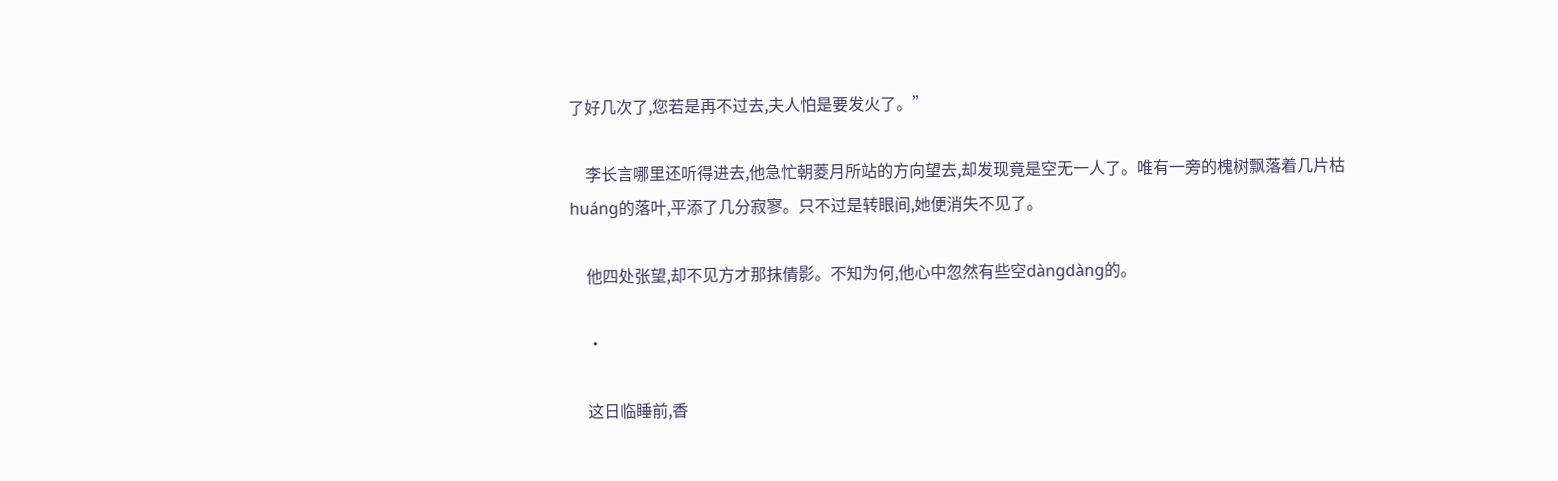了好几次了,您若是再不过去,夫人怕是要发火了。”

    李长言哪里还听得进去,他急忙朝菱月所站的方向望去,却发现竟是空无一人了。唯有一旁的槐树飘落着几片枯huáng的落叶,平添了几分寂寥。只不过是转眼间,她便消失不见了。

    他四处张望,却不见方才那抹倩影。不知为何,他心中忽然有些空dàngdàng的。

    ·

    这日临睡前,香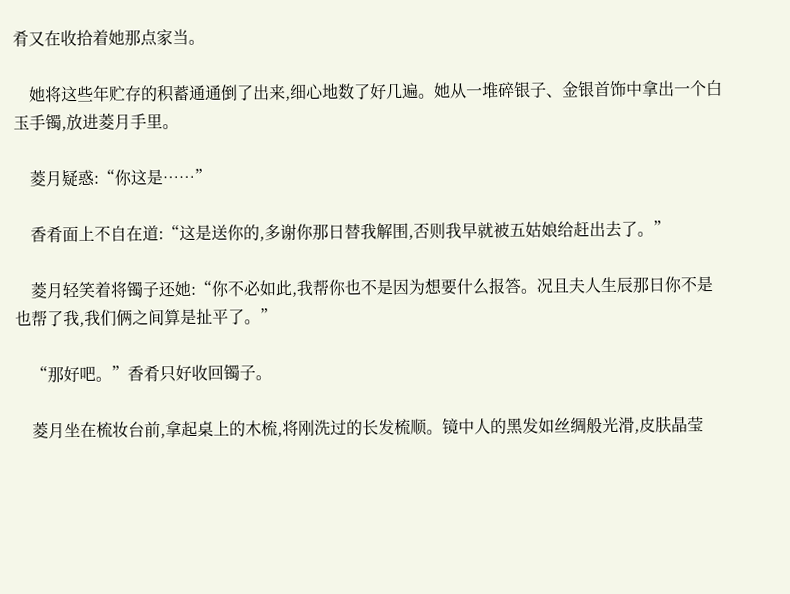肴又在收拾着她那点家当。

    她将这些年贮存的积蓄通通倒了出来,细心地数了好几遍。她从一堆碎银子、金银首饰中拿出一个白玉手镯,放进菱月手里。

    菱月疑惑:“你这是……”

    香肴面上不自在道:“这是送你的,多谢你那日替我解围,否则我早就被五姑娘给赶出去了。”

    菱月轻笑着将镯子还她:“你不必如此,我帮你也不是因为想要什么报答。况且夫人生辰那日你不是也帮了我,我们俩之间算是扯平了。”

    “那好吧。”香肴只好收回镯子。

    菱月坐在梳妆台前,拿起桌上的木梳,将刚洗过的长发梳顺。镜中人的黑发如丝绸般光滑,皮肤晶莹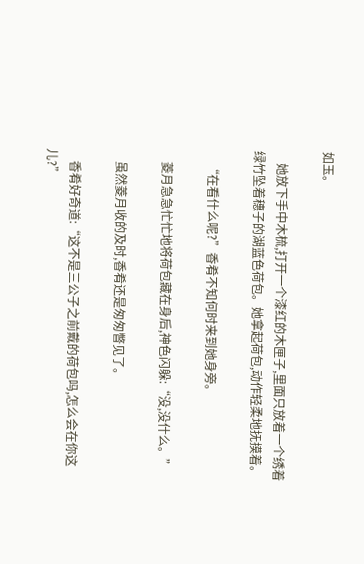如玉。

    她放下手中木梳,打开一个漆红的木匣子,里面只放着一个绣着绿竹坠着穗子的湖蓝色荷包。她拿起荷包,动作轻柔地抚摸着。

    “在看什么呢?”香肴不知何时来到她身旁。

    菱月急急忙忙地将荷包藏在身后,神色闪躲:“没,没什么。”

    虽然菱月收的及时,香肴还是匆匆瞥见了。

    香肴好奇道:“这不是三公子之前戴的荷包吗,怎么会在你这儿?”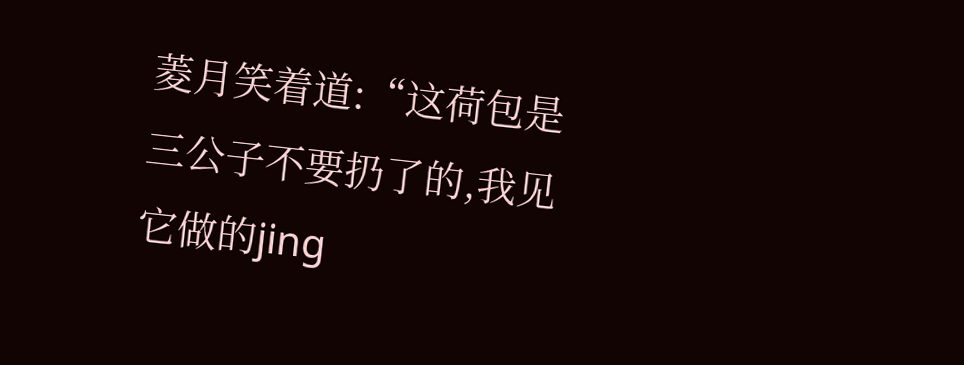菱月笑着道:“这荷包是三公子不要扔了的,我见它做的jing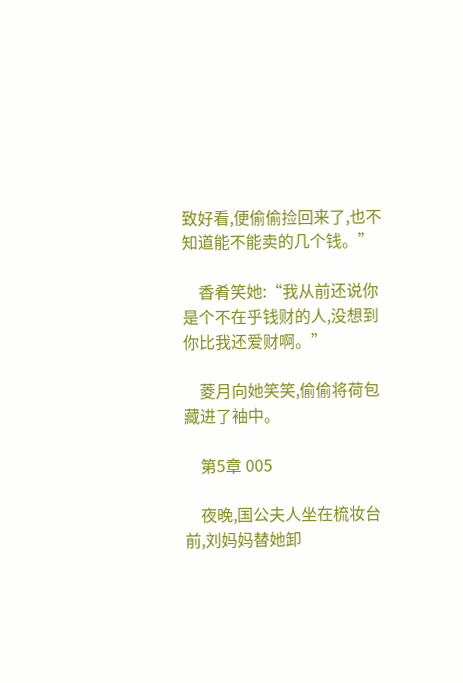致好看,便偷偷捡回来了,也不知道能不能卖的几个钱。”

    香肴笑她:“我从前还说你是个不在乎钱财的人,没想到你比我还爱财啊。”

    菱月向她笑笑,偷偷将荷包藏进了袖中。

    第5章 005

    夜晚,国公夫人坐在梳妆台前,刘妈妈替她卸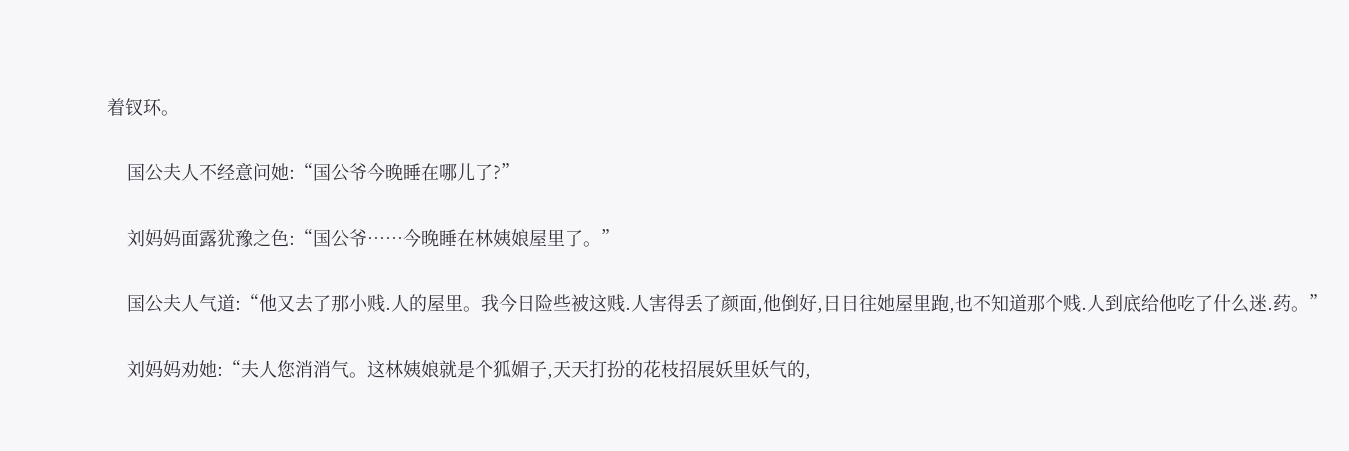着钗环。

    国公夫人不经意问她:“国公爷今晚睡在哪儿了?”

    刘妈妈面露犹豫之色:“国公爷……今晚睡在林姨娘屋里了。”

    国公夫人气道:“他又去了那小贱.人的屋里。我今日险些被这贱.人害得丢了颜面,他倒好,日日往她屋里跑,也不知道那个贱.人到底给他吃了什么迷.药。”

    刘妈妈劝她:“夫人您消消气。这林姨娘就是个狐媚子,天天打扮的花枝招展妖里妖气的,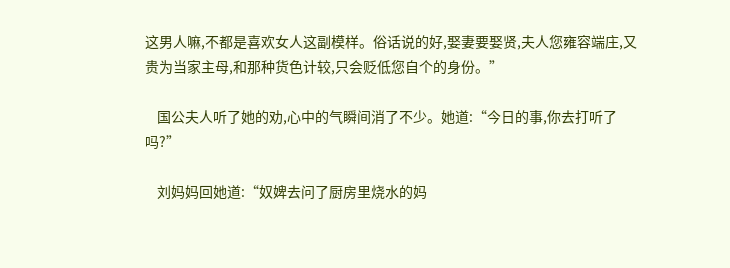这男人嘛,不都是喜欢女人这副模样。俗话说的好,娶妻要娶贤,夫人您雍容端庄,又贵为当家主母,和那种货色计较,只会贬低您自个的身份。”

    国公夫人听了她的劝,心中的气瞬间消了不少。她道:“今日的事,你去打听了吗?”

    刘妈妈回她道:“奴婢去问了厨房里烧水的妈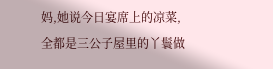妈,她说今日宴席上的凉菜,全都是三公子屋里的丫鬟做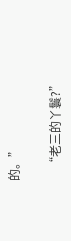的。”

    “老三的丫鬟?”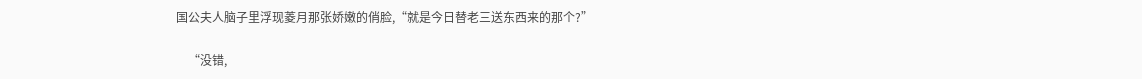国公夫人脑子里浮现菱月那张娇嫩的俏脸,“就是今日替老三送东西来的那个?”

    “没错,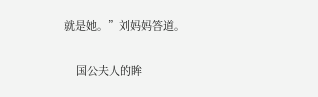就是她。”刘妈妈答道。

    国公夫人的眸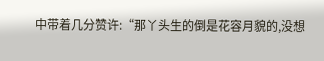中带着几分赞许:“那丫头生的倒是花容月貌的,没想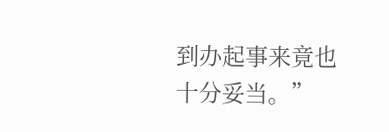到办起事来竟也十分妥当。”